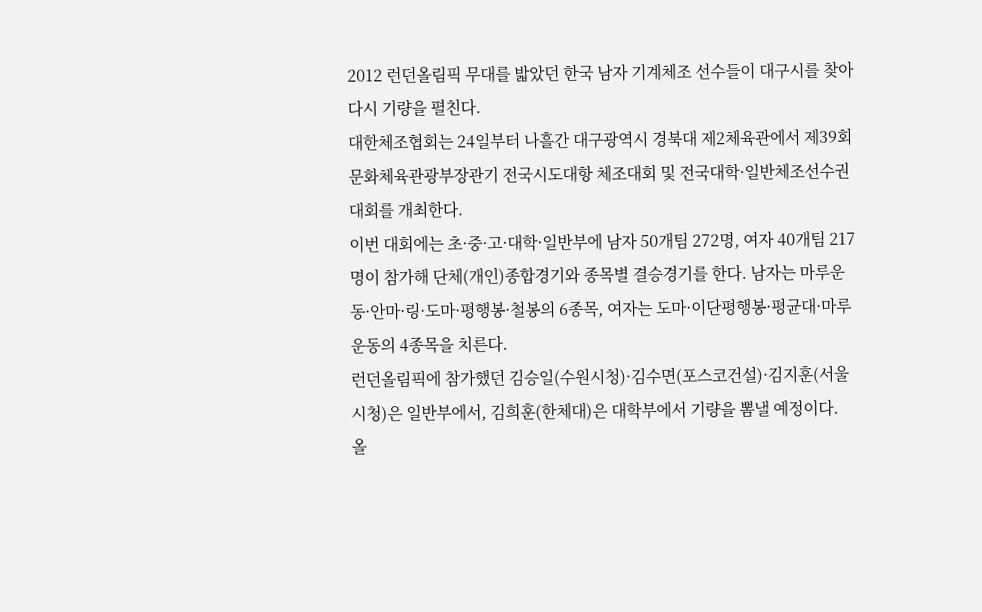2012 런던올림픽 무대를 밟았던 한국 남자 기계체조 선수들이 대구시를 찾아 다시 기량을 펼친다.
대한체조협회는 24일부터 나흘간 대구광역시 경북대 제2체육관에서 제39회 문화체육관광부장관기 전국시도대항 체조대회 및 전국대학·일반체조선수권대회를 개최한다.
이번 대회에는 초·중·고·대학·일반부에 남자 50개팀 272명, 여자 40개팀 217명이 참가해 단체(개인)종합경기와 종목별 결승경기를 한다. 남자는 마루운동·안마·링·도마·평행봉·철봉의 6종목, 여자는 도마·이단평행봉·평균대·마루운동의 4종목을 치른다.
런던올림픽에 참가했던 김승일(수원시청)·김수면(포스코건설)·김지훈(서울시청)은 일반부에서, 김희훈(한체대)은 대학부에서 기량을 뽐낼 예정이다.
올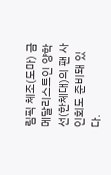림픽 체조(도마) 금메달리스트인 양학선(한체대)의 팬 사인회도 준비돼 있다.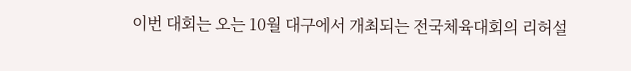이번 대회는 오는 10월 대구에서 개최되는 전국체육대회의 리허설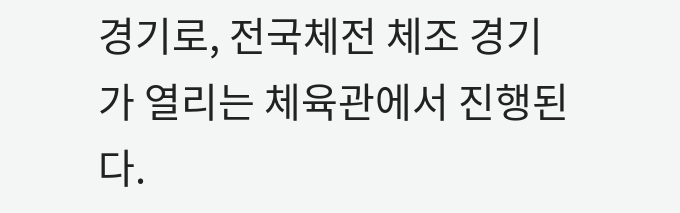경기로, 전국체전 체조 경기가 열리는 체육관에서 진행된다.